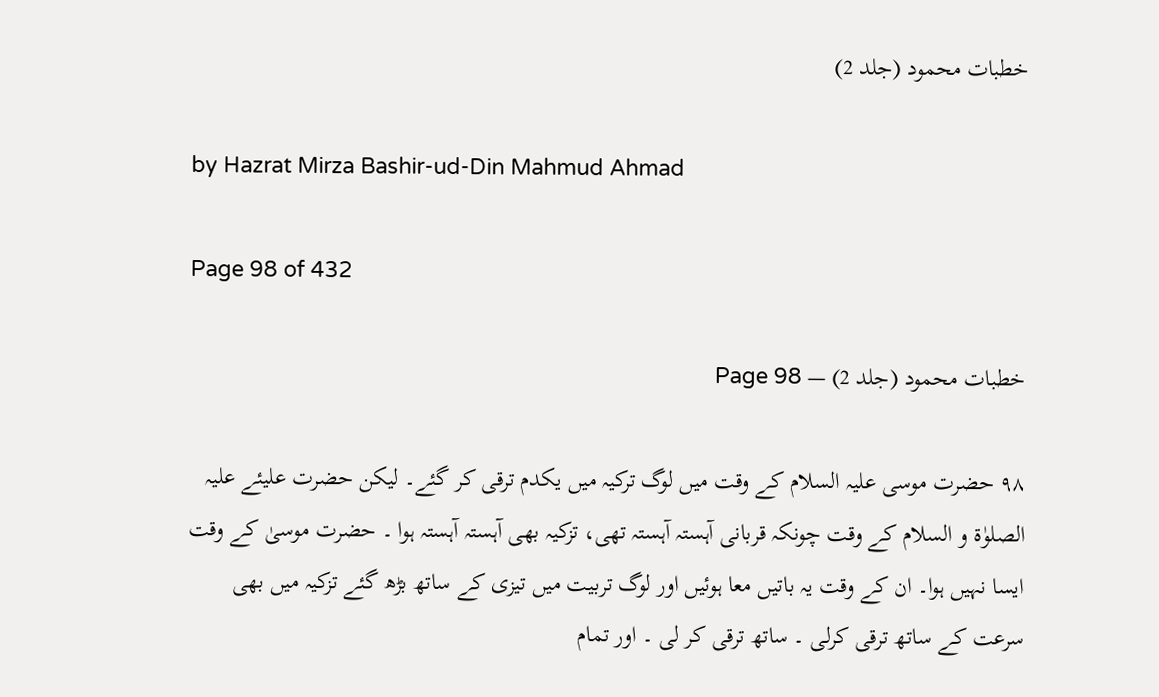خطبات محمود (جلد 2)

by Hazrat Mirza Bashir-ud-Din Mahmud Ahmad

Page 98 of 432

خطبات محمود (جلد 2) — Page 98

۹۸ حضرت موسی علیہ السلام کے وقت میں لوگ ترکیہ میں یکدم ترقی کر گئے۔ لیکن حضرت علیئے علیہ الصلوٰة و السلام کے وقت چونکہ قربانی آہستہ آہستہ تھی، تزکیہ بھی آہستہ آہستہ ہوا ۔ حضرت موسیٰ کے وقت ایسا نہیں ہوا۔ ان کے وقت یہ باتیں معا ہوئیں اور لوگ تربیت میں تیزی کے ساتھ بڑھ گئے تزکیہ میں بھی سرعت کے ساتھ ترقی کرلی ۔ ساتھ ترقی کر لی ۔ اور تمام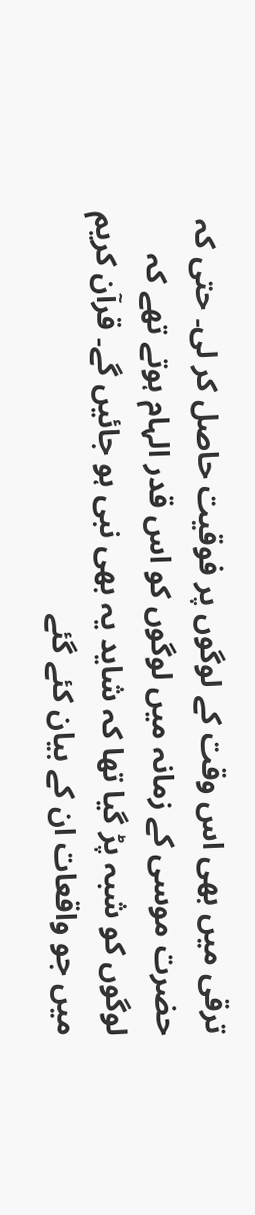ترقی میں بھی اس وقت کے لوگوں پر فوقیت حاصل کر لی۔ حتی کہ حضرت موسی کے زمانہ میں لوگوں کو اس قدر الہام ہوتے تھے کہ لوگوں کو شبہ پڑ گیا تھا کہ شاید یہ بھی نبی ہو جائیں گے۔ قرآن کریم میں جو واقعات ان کے بیان کئے گئے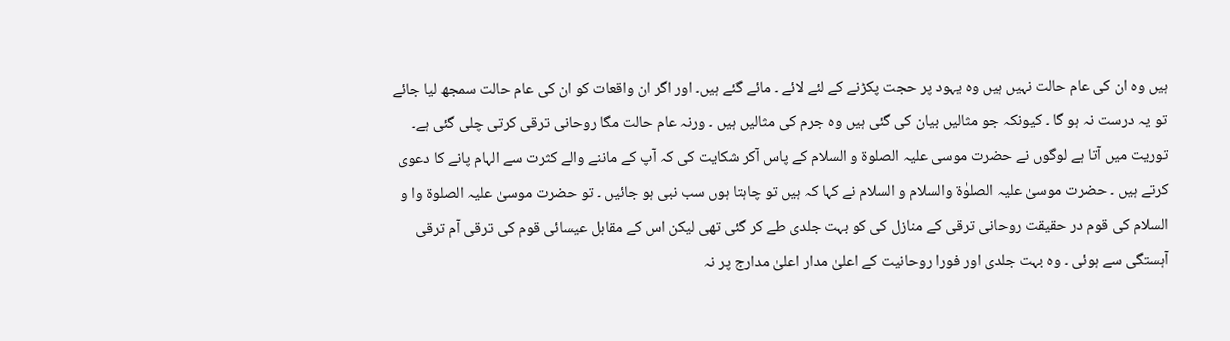ہیں وہ ان کی عام حالت نہیں ہیں وہ یہود پر حجت پکڑنے کے لئے لائے ۔ مائے گئے ہیں۔ اور اگر ان واقعات کو ان کی عام حالت سمجھ لیا جائے تو یہ درست نہ ہو گا ۔ کیونکہ جو مثالیں بیان کی گئی ہیں وہ جرم کی مثالیں ہیں ۔ ورنہ عام حالت مگا روحانی ترقی کرتی چلی گئی ہے۔ توریت میں آتا ہے لوگوں نے حضرت موسی علیہ الصلوۃ و السلام کے پاس آکر شکایت کی کہ آپ کے ماننے والے کثرت سے الہام پانے کا دعوی کرتے ہیں ۔ حضرت موسیٰ علیہ الصلوٰة والسلام و السلام نے کہا کہ ہیں تو چاہتا ہوں سب نبی ہو جائیں ۔ تو حضرت موسیٰ علیہ الصلوة وا و السلام کی قوم در حقیقت روحانی ترقی کے منازل کی کو بہت جلدی طے کر گئی تھی لیکن اس کے مقابل عیسائی قوم کی ترقی آم ترقی آہستگی سے ہوئی ۔ وہ بہت جلدی اور فورا روحانیت کے اعلیٰ مدار اعلیٰ مدارج پر نہ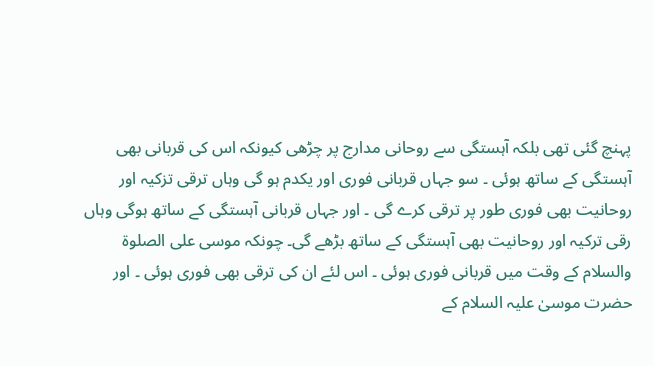پہنچ گئی تھی بلکہ آہستگی سے روحانی مدارج پر چڑھی کیونکہ اس کی قربانی بھی آہستگی کے ساتھ ہوئی ۔ سو جہاں قربانی فوری اور یکدم ہو گی وہاں ترقی تزکیہ اور روحانیت بھی فوری طور پر ترقی کرے گی ۔ اور جہاں قربانی آہستگی کے ساتھ ہوگی وہاں رقی ترکیہ اور روحانیت بھی آہستگی کے ساتھ بڑھے گی۔ چونکہ موسی علی الصلوۃ والسلام کے وقت میں قربانی فوری ہوئی ۔ اس لئے ان کی ترقی بھی فوری ہوئی ۔ اور حضرت موسیٰ علیہ السلام کے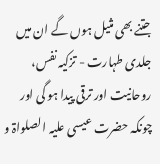جتنے بھی مثیل ہوں گے ان میں جلدی طہارت - تزکیہ نفس، روحانیت اور ترقی پیدا ہو گی اور چونکہ حضرت عیسی علیہ الصلواۃ و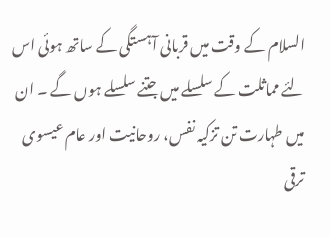السلام کے وقت میں قربانی آہستگی کے ساتھ ہوئی اس لئے مماثلت کے سلسلے میں جتنے سلسلے ہوں گے ۔ ان میں طہارت تن تزکیہ نفس، روحانیت اور عام عیسوی ترقی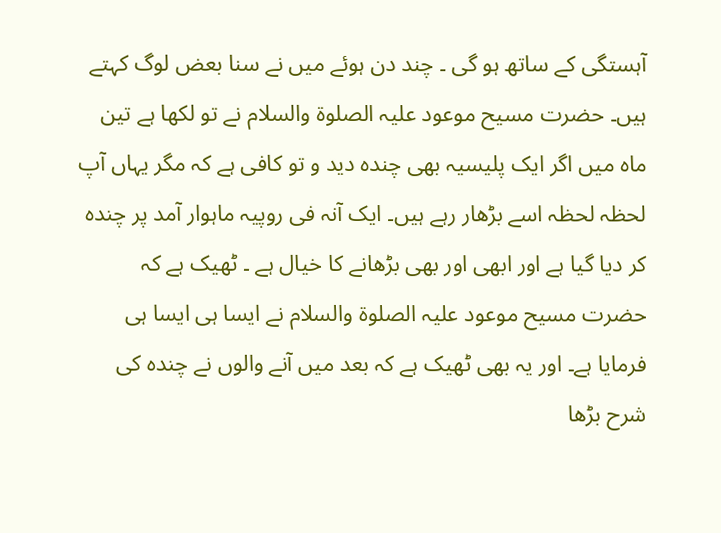آہستگی کے ساتھ ہو گی ۔ چند دن ہوئے میں نے سنا بعض لوگ کہتے ہیں۔ حضرت مسیح موعود علیہ الصلوة والسلام نے تو لکھا ہے تین ماہ میں اگر ایک پلیسیہ بھی چندہ دید و تو کافی ہے کہ مگر یہاں آپ لحظہ لحظہ اسے بڑھار رہے ہیں۔ ایک آنہ فی روپیہ ماہوار آمد پر چندہ کر دیا گیا ہے اور ابھی اور بھی بڑھانے کا خیال ہے ۔ ٹھیک ہے کہ حضرت مسیح موعود علیہ الصلوۃ والسلام نے ایسا ہی ایسا ہی فرمایا ہے۔ اور یہ بھی ٹھیک ہے کہ بعد میں آنے والوں نے چندہ کی شرح بڑھا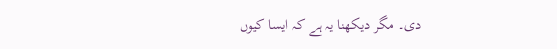دی۔ مگر دیکھنا یہ ہے کہ ایسا کیوں